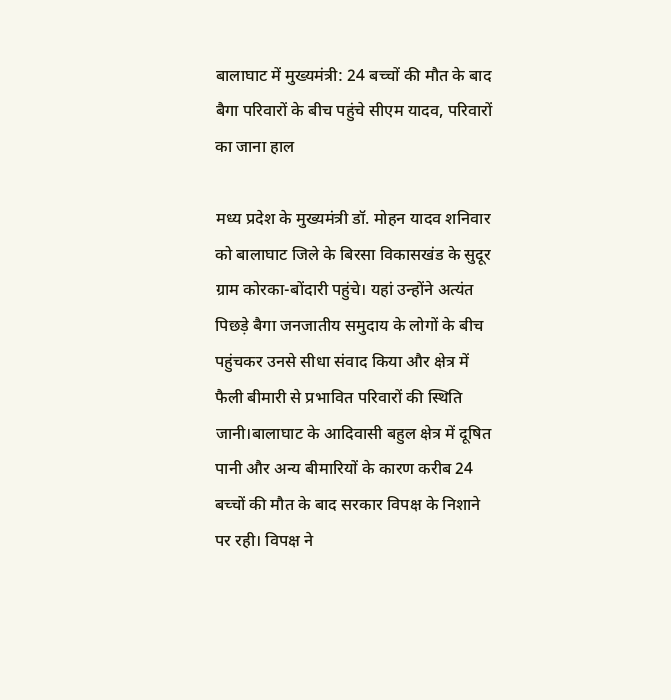बालाघाट में मुख्यमंत्री: 24 बच्चों की मौत के बाद बैगा परिवारों के बीच पहुंचे सीएम यादव, परिवारों का जाना हाल

मध्य प्रदेश के मुख्यमंत्री डॉ. मोहन यादव शनिवार को बालाघाट जिले के बिरसा विकासखंड के सुदूर ग्राम कोरका-बोंदारी पहुंचे। यहां उन्होंने अत्यंत पिछड़े बैगा जनजातीय समुदाय के लोगों के बीच पहुंचकर उनसे सीधा संवाद किया और क्षेत्र में फैली बीमारी से प्रभावित परिवारों की स्थिति जानी।बालाघाट के आदिवासी बहुल क्षेत्र में दूषित पानी और अन्य बीमारियों के कारण करीब 24 बच्चों की मौत के बाद सरकार विपक्ष के निशाने पर रही। विपक्ष ने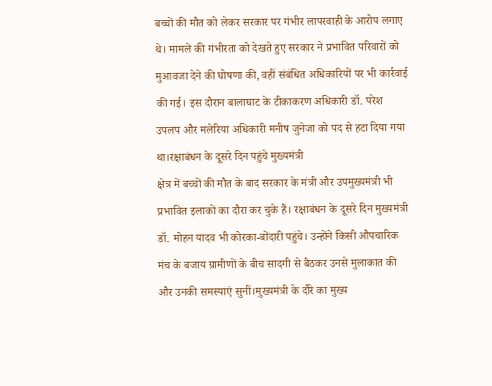बच्चों की मौत को लेकर सरकार पर गंभीर लापरवाही के आरोप लगाए थे। मामले की गंभीरता को देखते हुए सरकार ने प्रभावित परिवारों को मुआवजा देने की घोषणा की, वहीं संबंधित अधिकारियों पर भी कार्रवाई की गई। इस दौरान बालाघाट के टीकाकरण अधिकारी डॉ. परेश उपलप और मलेरिया अधिकारी मनीष जुनेजा को पद से हटा दिया गया था।रक्षाबंधन के दूसरे दिन पहुंचे मुख्यमंत्री
क्षेत्र में बच्चों की मौत के बाद सरकार के मंत्री और उपमुख्यमंत्री भी प्रभावित इलाकों का दौरा कर चुके हैं। रक्षाबंधन के दूसरे दिन मुख्यमंत्री डॉ. मोहन यादव भी कोरका-बोंदारी पहुंचे। उन्होंने किसी औपचारिक मंच के बजाय ग्रामीणों के बीच सादगी से बैठकर उनसे मुलाकात की और उनकी समस्याएं सुनीं।मुख्यमंत्री के दौरे का मुख्य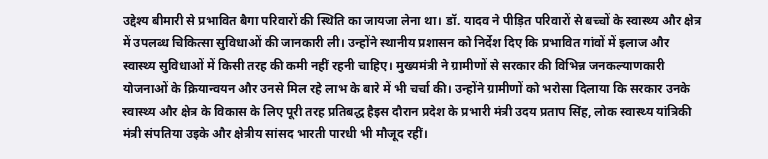उद्देश्य बीमारी से प्रभावित बैगा परिवारों की स्थिति का जायजा लेना था। डॉ. यादव ने पीड़ित परिवारों से बच्चों के स्वास्थ्य और क्षेत्र में उपलब्ध चिकित्सा सुविधाओं की जानकारी ली। उन्होंने स्थानीय प्रशासन को निर्देश दिए कि प्रभावित गांवों में इलाज और स्वास्थ्य सुविधाओं में किसी तरह की कमी नहीं रहनी चाहिए। मुख्यमंत्री ने ग्रामीणों से सरकार की विभिन्न जनकल्याणकारी योजनाओं के क्रियान्वयन और उनसे मिल रहे लाभ के बारे में भी चर्चा की। उन्होंने ग्रामीणों को भरोसा दिलाया कि सरकार उनके स्वास्थ्य और क्षेत्र के विकास के लिए पूरी तरह प्रतिबद्ध हैइस दौरान प्रदेश के प्रभारी मंत्री उदय प्रताप सिंह, लोक स्वास्थ्य यांत्रिकी मंत्री संपतिया उइके और क्षेत्रीय सांसद भारती पारधी भी मौजूद रहीं।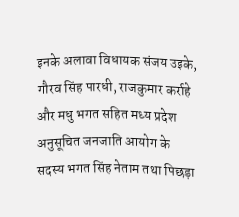इनके अलावा विधायक संजय उइके, गौरव सिंह पारधी, राजकुमार कर्राहे और मधु भगत सहित मध्य प्रदेश अनुसूचित जनजाति आयोग के सदस्य भगत सिंह नेताम तथा पिछड़ा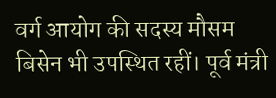वर्ग आयोग की सदस्य मौसम बिसेन भी उपस्थित रहीं। पूर्व मंत्री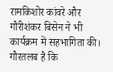रामकिशोर कांवरे और गौरीशंकर बिसेन ने भी कार्यक्रम में सहभागिता की। गौरतलब है कि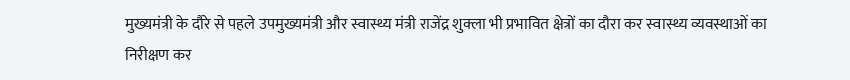मुख्यमंत्री के दौरे से पहले उपमुख्यमंत्री और स्वास्थ्य मंत्री राजेंद्र शुक्ला भी प्रभावित क्षेत्रों का दौरा कर स्वास्थ्य व्यवस्थाओं का निरीक्षण कर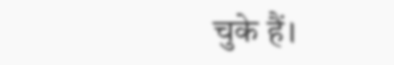चुके हैं।